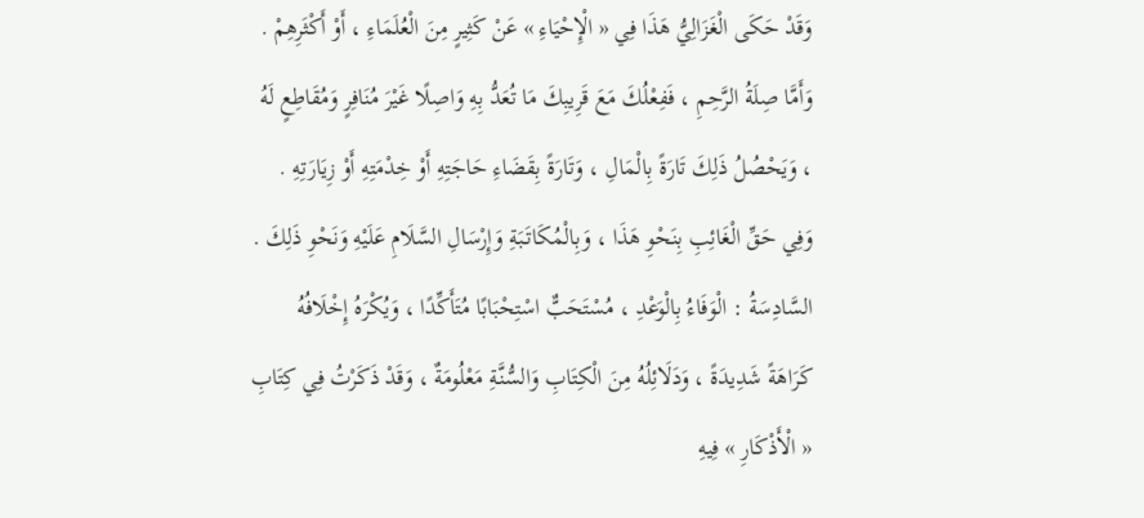وَقَدْ حَكَى الْغَزَالِيُّ هَذَا فِي « الْإِحْيَاءِ » عَنْ كَثِيرٍ مِنَ الْعُلَمَاءِ ، أَوْ أَكْثَرِهِمْ . وَأَمَّا صِلَةُ الرَّحِمِ ، فَفِعْلُكَ مَعَ قَرِيبِكَ مَا تُعَدُّ بِهِ وَاصِلًا غَيْرَ مُنَافِرٍ وَمُقَاطِعٍ لَهُ ، وَيَحْصُلُ ذَلِكَ تَارَةً بِالْمَالِ ، وَتَارَةً بِقَضَاءِ حَاجَتِهِ أَوْ خِدْمَتِهِ أَوْ زِيَارَتِهِ . وَفِي حَقِّ الْغَائِبِ بِنَحْوِ هَذَا ، وَبِالْمُكَاتَبَةِ وَإِرْسَالِ السَّلَامِ عَلَيْهِ وَنَحْوِ ذَلِكَ .
السَّادِسَةُ : الْوَفَاءُ بِالْوَعْدِ ، مُسْتَحَبٌّ اسْتِحْبَابًا مُتَأَكِّدًا ، وَيُكْرَهُ إِخْلَافُهُ كَرَاهَةً شَدِيدَةً ، وَدَلَائِلُهُ مِنَ الْكِتَابِ وَالسُّنَّةِ مَعْلُومَةٌ ، وَقَدْ ذَكَرْتُ فِي كِتَابِ « الْأَذْكَارِ » فِيهِ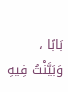بَابًا ، وَبَيَّنْتُ فِيهِ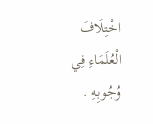اخْتِلَافَ الْعُلَمَاءِ فِي وُجُوبِهِ .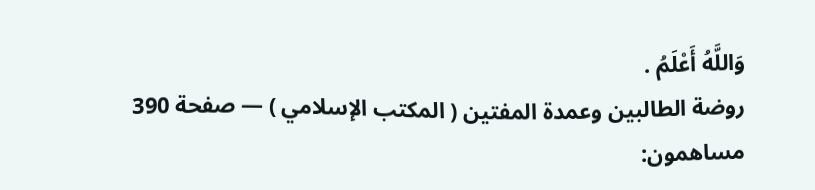وَاللَّهُ أَعْلَمُ .
روضة الطالبين وعمدة المفتين ( المكتب الإسلامي ) — صفحة 390
مساهمون: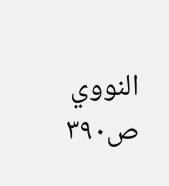النووي
ص٣٩٠